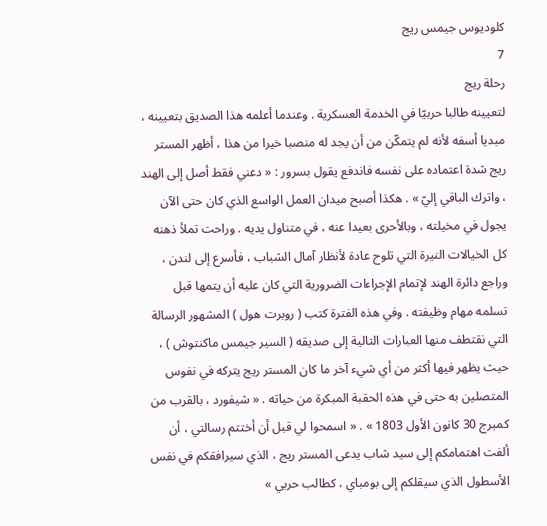كلوديوس جيمس ريج
7
رحلة ريج
لتعيينه طالبا حربيّا في الخدمة العسكرية . وعندما أعلمه هذا الصديق بتعيينه ، مبديا أسفه لأنه لم يتمكّن من أن يجد له منصبا خيرا من هذا ، أظهر المستر ريج شدة اعتماده على نفسه فاندفع يقول بسرور : « دعني فقط أصل إلى الهند ، واترك الباقي إليّ » . هكذا أصبح ميدان العمل الواسع الذي كان حتى الآن يجول في مخيلته ، وبالأحرى بعيدا عنه ، في متناول يديه . وراحت تملأ ذهنه كل الخيالات النيرة التي تلوح عادة لأنظار آمال الشباب ، فأسرع إلى لندن ، وراجع دائرة الهند لإتمام الإجراءات الضرورية التي كان عليه أن يتمها قبل تسلمه مهام وظيفته . وفي هذه الفترة كتب ( روبرت هول ) المشهور الرسالة التي نقتطف منها العبارات التالية إلى صديقه ( السير جيمس ماكنتوش ) ، حيث يظهر فيها أكثر من أي شيء آخر ما كان المستر ريج يتركه في نفوس المتصلين به حتى في هذه الحقبة المبكرة من حياته . « شيفورد ، بالقرب من كمبرج 30 كانون الأول 1803 » . « اسمحوا لي قبل أن أختتم رسالتي ، أن ألفت اهتمامكم إلى سيد شاب يدعى المستر ريج ، الذي سيرافقكم في نفس الأسطول الذي سيقلكم إلى بومباي ، كطالب حربي »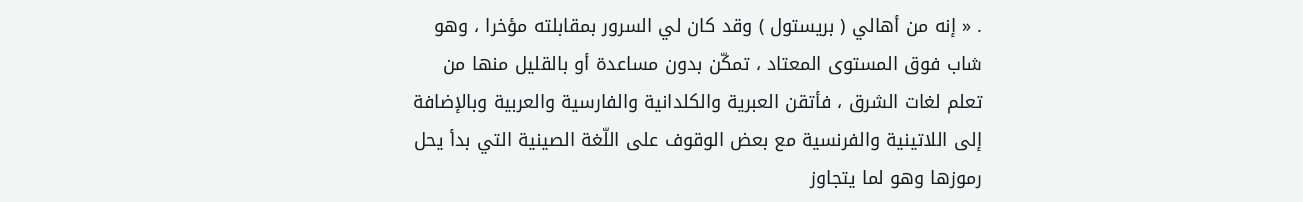. « إنه من أهالي ( بريستول ) وقد كان لي السرور بمقابلته مؤخرا ، وهو شاب فوق المستوى المعتاد ، تمكّن بدون مساعدة أو بالقليل منها من تعلم لغات الشرق ، فأتقن العبرية والكلدانية والفارسية والعربية وبالإضافة إلى اللاتينية والفرنسية مع بعض الوقوف على اللّغة الصينية التي بدأ يحل رموزها وهو لما يتجاوز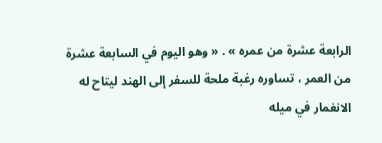الرابعة عشرة من عمره » . « وهو اليوم في السابعة عشرة من العمر ، تساوره رغبة ملحة للسفر إلى الهند ليتاح له الانغمار في ميله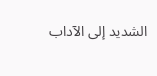الشديد إلى الآداب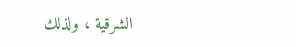الشرقية ، ولذلك